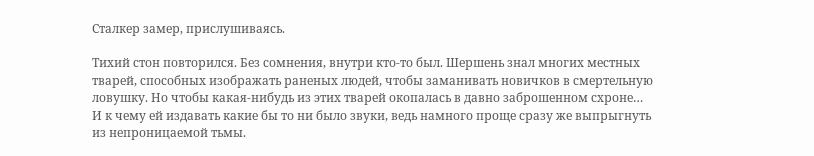Сталкер замер, прислушиваясь.

Тихий стон повторился. Без сомнения, внутри кто-то был. Шершень знал многих местных тварей, способных изображать раненых людей, чтобы заманивать новичков в смертельную ловушку. Но чтобы какая-нибудь из этих тварей окопалась в давно заброшенном схроне… И к чему ей издавать какие бы то ни было звуки, ведь намного проще сразу же выпрыгнуть из непроницаемой тьмы.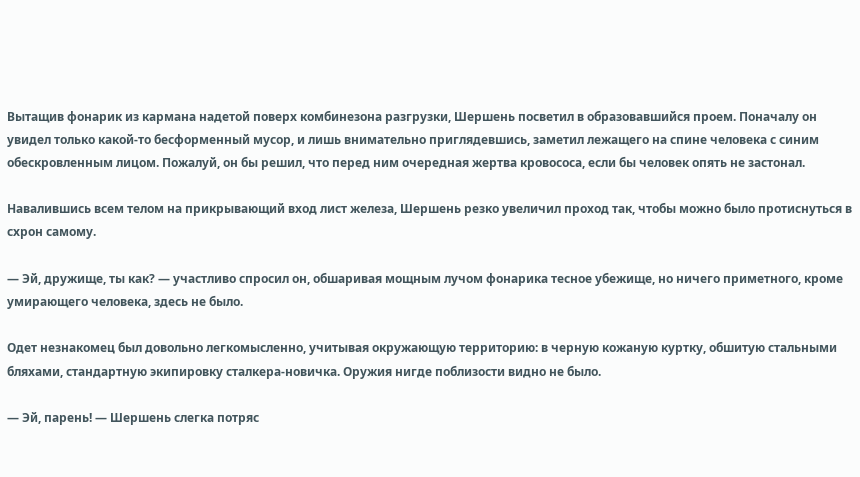Вытащив фонарик из кармана надетой поверх комбинезона разгрузки, Шершень посветил в образовавшийся проем. Поначалу он увидел только какой-то бесформенный мусор, и лишь внимательно приглядевшись, заметил лежащего на спине человека с синим обескровленным лицом. Пожалуй, он бы решил, что перед ним очередная жертва кровососа, если бы человек опять не застонал.

Навалившись всем телом на прикрывающий вход лист железа, Шершень резко увеличил проход так, чтобы можно было протиснуться в схрон самому.

— Эй, дружище, ты как? — участливо спросил он, обшаривая мощным лучом фонарика тесное убежище, но ничего приметного, кроме умирающего человека, здесь не было.

Одет незнакомец был довольно легкомысленно, учитывая окружающую территорию: в черную кожаную куртку, обшитую стальными бляхами, стандартную экипировку сталкера-новичка. Оружия нигде поблизости видно не было.

— Эй, парень! — Шершень слегка потряс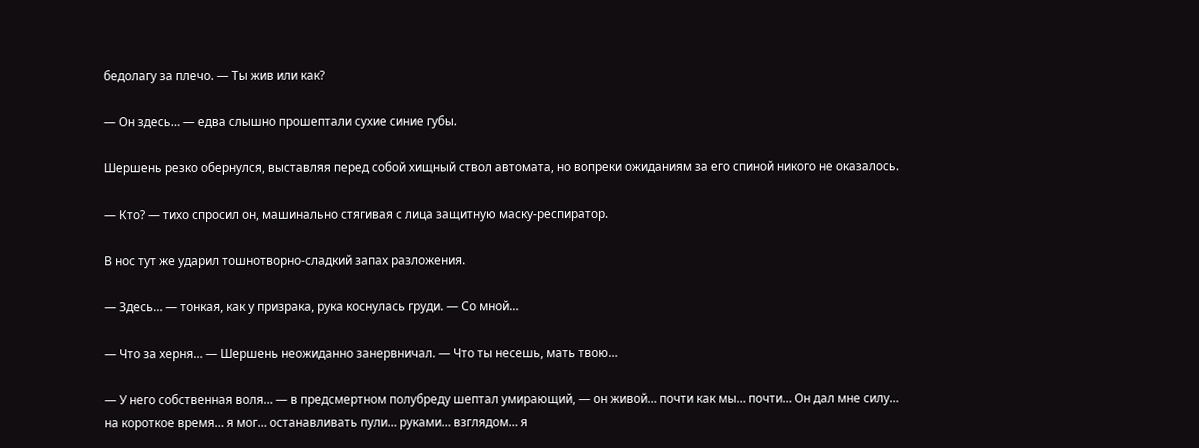бедолагу за плечо. — Ты жив или как?

— Он здесь… — едва слышно прошептали сухие синие губы.

Шершень резко обернулся, выставляя перед собой хищный ствол автомата, но вопреки ожиданиям за его спиной никого не оказалось.

— Кто? — тихо спросил он, машинально стягивая с лица защитную маску-респиратор.

В нос тут же ударил тошнотворно-сладкий запах разложения.

— Здесь… — тонкая, как у призрака, рука коснулась груди. — Со мной…

— Что за херня… — Шершень неожиданно занервничал. — Что ты несешь, мать твою…

— У него собственная воля… — в предсмертном полубреду шептал умирающий, — он живой… почти как мы… почти… Он дал мне силу… на короткое время… я мог… останавливать пули… руками… взглядом… я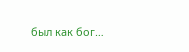был как бог…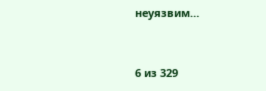неуязвим…



6 из 329